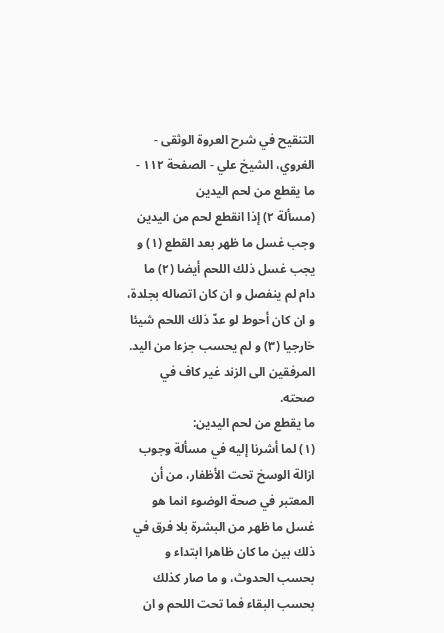التنقيح في شرح العروة الوثقى - الغروي، الشيخ علي - الصفحة ١١٢ - ما يقطع من لحم اليدين
(مسألة ٢) إذا انقطع لحم من اليدين وجب غسل ما ظهر بعد القطع (١) و يجب غسل ذلك اللحم أيضا (٢) ما دام لم ينفصل و ان كان اتصاله بجلدة، و ان كان أحوط لو عدّ ذلك اللحم شيئا خارجيا (٣) و لم يحسب جزءا من اليد.
المرفقين الى الزند غير كاف في صحته.
ما يقطع من لحم اليدين:
(١) لما أشرنا إليه في مسألة وجوب ازالة الوسخ تحت الأظفار، من أن المعتبر في صحة الوضوء انما هو غسل ما ظهر من البشرة بلا فرق في ذلك بين ما كان ظاهرا ابتداء و بحسب الحدوث، و ما صار كذلك بحسب البقاء فما تحت اللحم و ان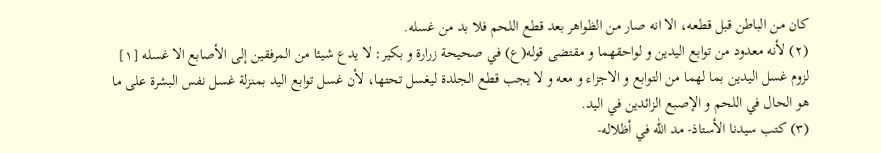كان من الباطن قبل قطعه، الا انه صار من الظواهر بعد قطع اللحم فلا بد من غسله.
(٢) لأنه معدود من توابع اليدين و لواحقهما و مقتضى قوله(ع) في صحيحة زرارة و بكير: لا يدع شيئا من المرفقين إلى الأصابع الا غسله [١] لزوم غسل اليدين بما لهما من التوابع و الاجزاء و معه و لا يجب قطع الجلدة ليغسل تحتها، لأن غسل توابع اليد بمنزلة غسل نفس البشرة على ما هو الحال في اللحم و الإصبع الزائدين في اليد.
(٣) كتب سيدنا الأستاذ- مد اللّٰه في أظلاله-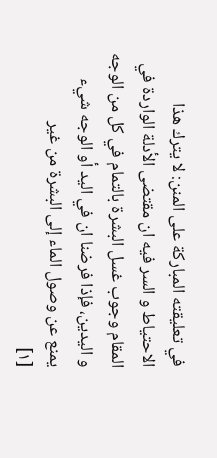في تعليقته المباركة على المنن: لا يترك هذا الاحتياط و السر فيه ان مقتضى الأدلة الواردة في المقام وجوب غسل البشرة بالتمام في كل من الوجه و اليدين، فإذا فرضنا ان في اليد أو الوجه شيء يمنع عن وصول الماء إلى البشرة من غير
[١]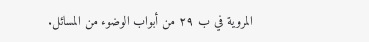المروية في ب ٢٩ من أبواب الوضوء من المسائل.